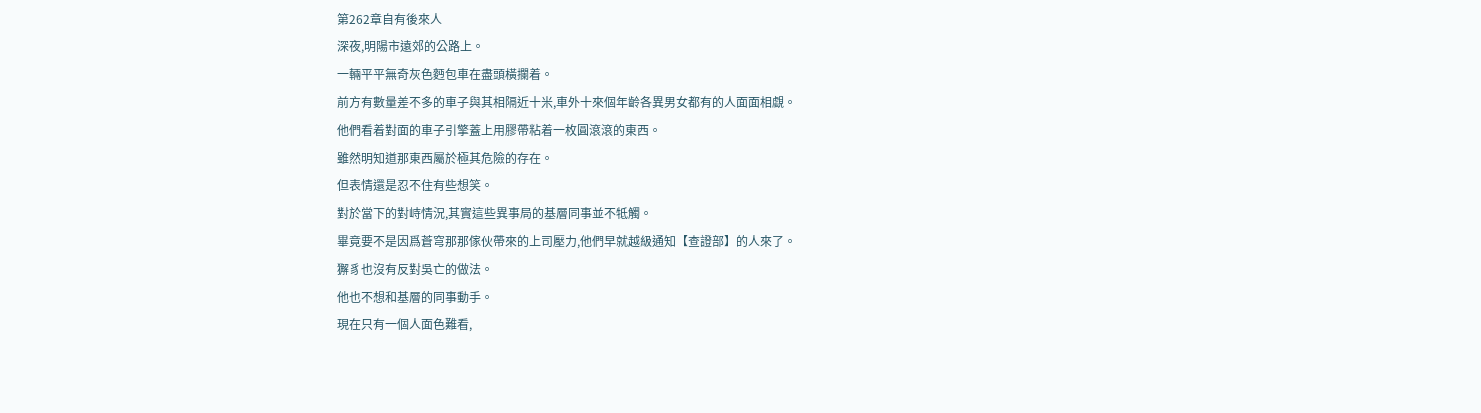第262章自有後來人
深夜,明陽市遠郊的公路上。
一輛平平無奇灰色麪包車在盡頭橫攔着。
前方有數量差不多的車子與其相隔近十米,車外十來個年齡各異男女都有的人面面相覷。
他們看着對面的車子引擎蓋上用膠帶粘着一枚圓滾滾的東西。
雖然明知道那東西屬於極其危險的存在。
但表情還是忍不住有些想笑。
對於當下的對峙情況,其實這些異事局的基層同事並不牴觸。
畢竟要不是因爲蒼穹那那傢伙帶來的上司壓力,他們早就越級通知【查證部】的人來了。
獬豸也沒有反對吳亡的做法。
他也不想和基層的同事動手。
現在只有一個人面色難看,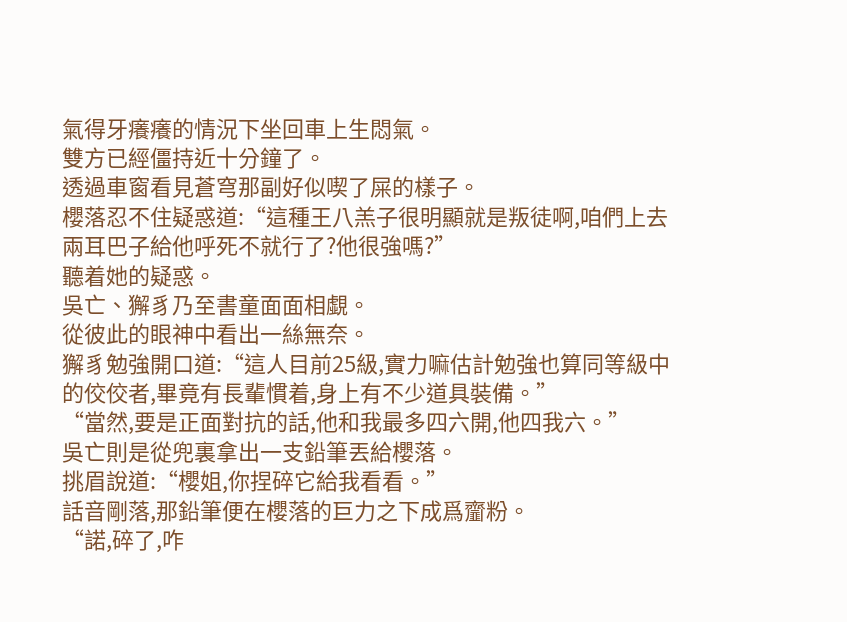氣得牙癢癢的情況下坐回車上生悶氣。
雙方已經僵持近十分鐘了。
透過車窗看見蒼穹那副好似喫了屎的樣子。
櫻落忍不住疑惑道:“這種王八羔子很明顯就是叛徒啊,咱們上去兩耳巴子給他呼死不就行了?他很強嗎?”
聽着她的疑惑。
吳亡、獬豸乃至書童面面相覷。
從彼此的眼神中看出一絲無奈。
獬豸勉強開口道:“這人目前25級,實力嘛估計勉強也算同等級中的佼佼者,畢竟有長輩慣着,身上有不少道具裝備。”
“當然,要是正面對抗的話,他和我最多四六開,他四我六。”
吳亡則是從兜裏拿出一支鉛筆丟給櫻落。
挑眉說道:“櫻姐,你捏碎它給我看看。”
話音剛落,那鉛筆便在櫻落的巨力之下成爲齏粉。
“諾,碎了,咋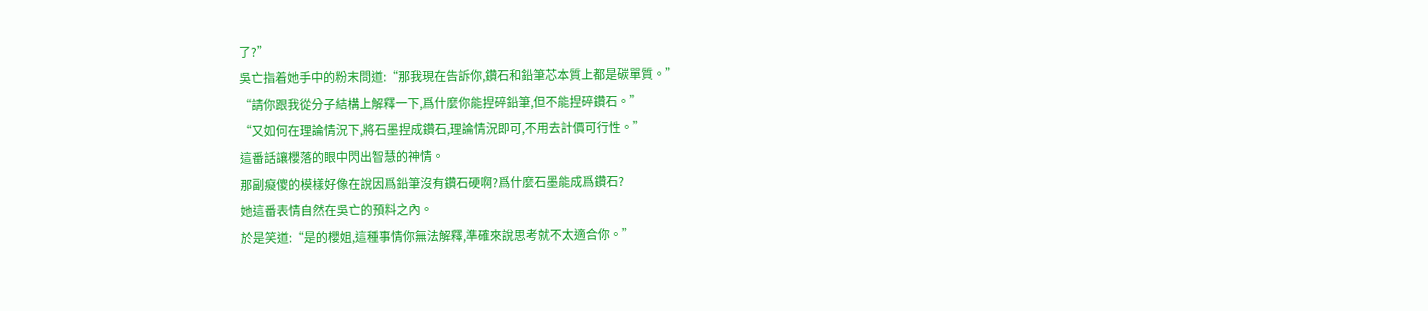了?”
吳亡指着她手中的粉末問道:“那我現在告訴你,鑽石和鉛筆芯本質上都是碳單質。”
“請你跟我從分子結構上解釋一下,爲什麼你能捏碎鉛筆,但不能捏碎鑽石。”
“又如何在理論情況下,將石墨捏成鑽石,理論情況即可,不用去計價可行性。”
這番話讓櫻落的眼中閃出智慧的神情。
那副癡傻的模樣好像在說因爲鉛筆沒有鑽石硬啊?爲什麼石墨能成爲鑽石?
她這番表情自然在吳亡的預料之內。
於是笑道:“是的櫻姐,這種事情你無法解釋,準確來說思考就不太適合你。”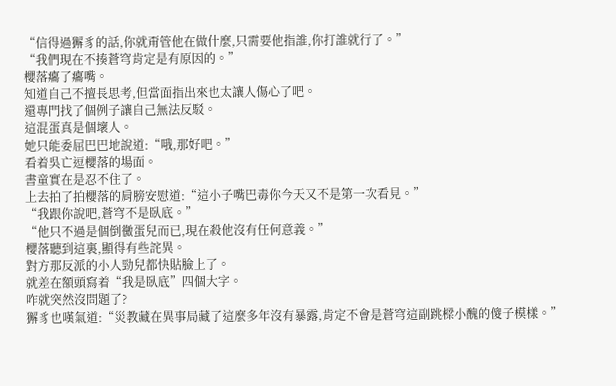“信得過獬豸的話,你就甭管他在做什麼,只需要他指誰,你打誰就行了。”
“我們現在不揍蒼穹肯定是有原因的。”
櫻落癟了癟嘴。
知道自己不擅長思考,但當面指出來也太讓人傷心了吧。
還專門找了個例子讓自己無法反駁。
這混蛋真是個壞人。
她只能委屈巴巴地說道:“哦,那好吧。”
看着吳亡逗櫻落的場面。
書童實在是忍不住了。
上去拍了拍櫻落的肩膀安慰道:“這小子嘴巴毒你今天又不是第一次看見。”
“我跟你說吧,蒼穹不是臥底。”
“他只不過是個倒黴蛋兒而已,現在殺他沒有任何意義。”
櫻落聽到這裏,顯得有些詫異。
對方那反派的小人勁兒都快貼臉上了。
就差在額頭寫着“我是臥底”四個大字。
咋就突然沒問題了?
獬豸也嘆氣道:“災教藏在異事局藏了這麼多年沒有暴露,肯定不會是蒼穹這副跳樑小醜的傻子模樣。”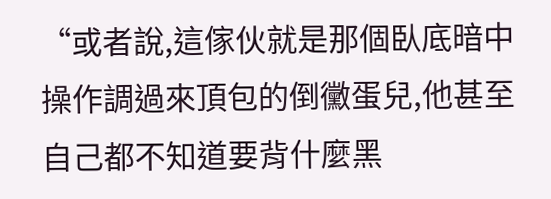“或者說,這傢伙就是那個臥底暗中操作調過來頂包的倒黴蛋兒,他甚至自己都不知道要背什麼黑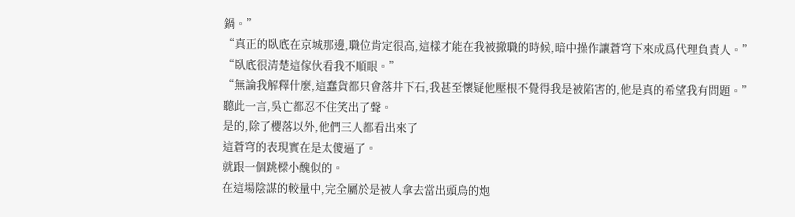鍋。”
“真正的臥底在京城那邊,職位肯定很高,這樣才能在我被撤職的時候,暗中操作讓蒼穹下來成爲代理負責人。”
“臥底很清楚這傢伙看我不順眼。”
“無論我解釋什麼,這蠢貨都只會落井下石,我甚至懷疑他壓根不覺得我是被陷害的,他是真的希望我有問題。”
聽此一言,吳亡都忍不住笑出了聲。
是的,除了櫻落以外,他們三人都看出來了
這蒼穹的表現實在是太傻逼了。
就跟一個跳樑小醜似的。
在這場陰謀的較量中,完全屬於是被人拿去當出頭鳥的炮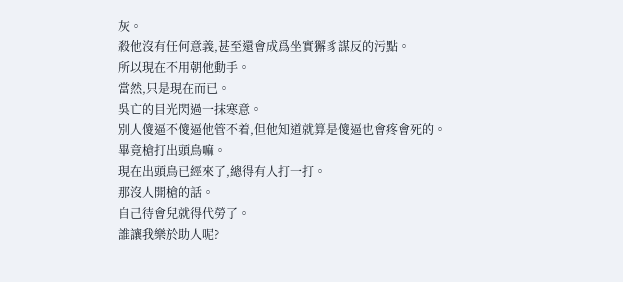灰。
殺他沒有任何意義,甚至還會成爲坐實獬豸謀反的污點。
所以現在不用朝他動手。
當然,只是現在而已。
吳亡的目光閃過一抹寒意。
別人傻逼不傻逼他管不着,但他知道就算是傻逼也會疼會死的。
畢竟槍打出頭鳥嘛。
現在出頭鳥已經來了,總得有人打一打。
那沒人開槍的話。
自己待會兒就得代勞了。
誰讓我樂於助人呢?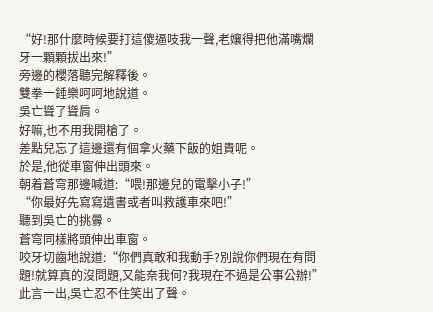“好!那什麼時候要打這傻逼吱我一聲,老孃得把他滿嘴爛牙一顆顆拔出來!”
旁邊的櫻落聽完解釋後。
雙拳一錘樂呵呵地說道。
吳亡聳了聳肩。
好嘛,也不用我開槍了。
差點兒忘了這邊還有個拿火藥下飯的姐貴呢。
於是,他從車窗伸出頭來。
朝着蒼穹那邊喊道:“喂!那邊兒的電擊小子!”
“你最好先寫寫遺書或者叫救護車來吧!”
聽到吳亡的挑釁。
蒼穹同樣將頭伸出車窗。
咬牙切齒地說道:“你們真敢和我動手?別說你們現在有問題!就算真的沒問題,又能奈我何?我現在不過是公事公辦!”
此言一出,吳亡忍不住笑出了聲。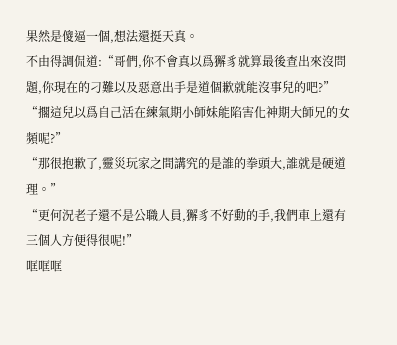果然是傻逼一個,想法還挺天真。
不由得調侃道:“哥們,你不會真以爲獬豸就算最後查出來沒問題,你現在的刁難以及惡意出手是道個歉就能沒事兒的吧?”
“擱這兒以爲自己活在練氣期小師妹能陷害化神期大師兄的女頻呢?”
“那很抱歉了,靈災玩家之間講究的是誰的拳頭大,誰就是硬道理。”
“更何況老子還不是公職人員,獬豸不好動的手,我們車上還有三個人方便得很呢!”
哐哐哐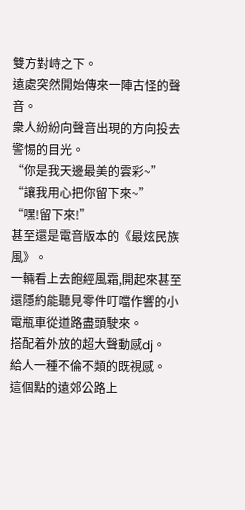雙方對峙之下。
遠處突然開始傳來一陣古怪的聲音。
衆人紛紛向聲音出現的方向投去警惕的目光。
“你是我天邊最美的雲彩~”
“讓我用心把你留下來~”
“嘿!留下來!”
甚至還是電音版本的《最炫民族風》。
一輛看上去飽經風霜,開起來甚至還隱約能聽見零件叮噹作響的小電瓶車從道路盡頭駛來。
搭配着外放的超大聲動感dj。
給人一種不倫不類的既視感。
這個點的遠郊公路上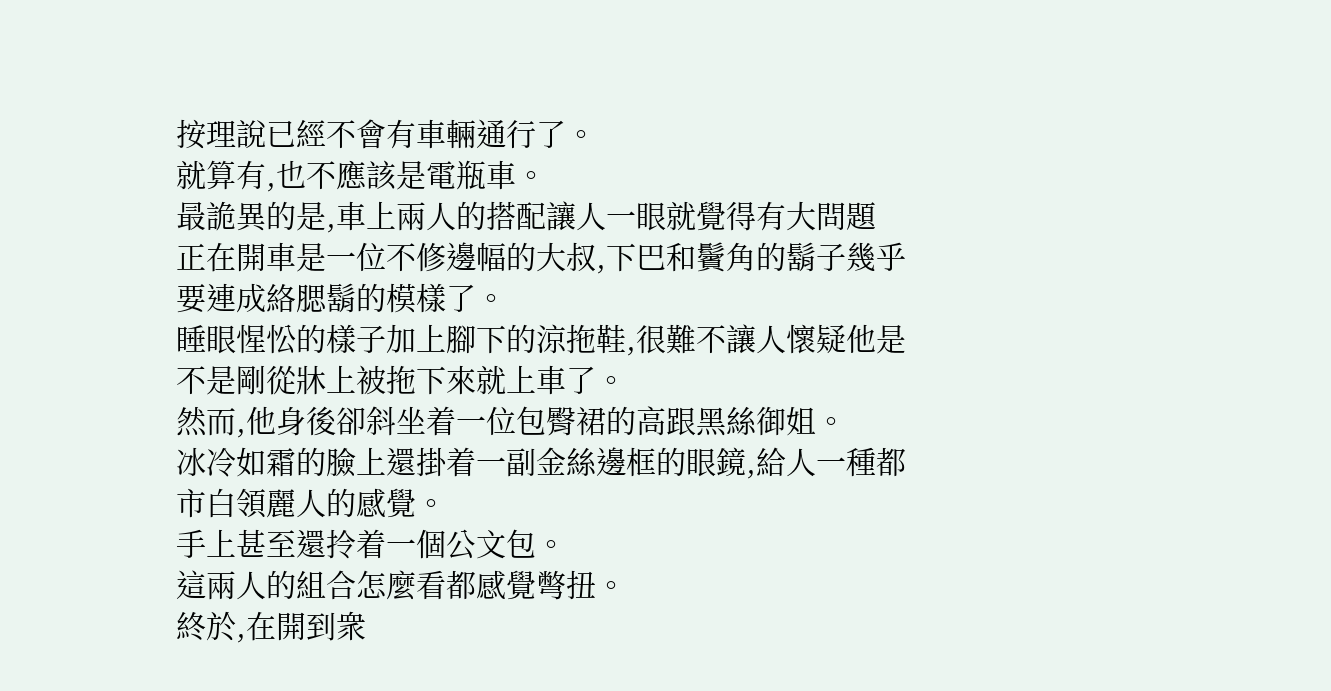按理說已經不會有車輛通行了。
就算有,也不應該是電瓶車。
最詭異的是,車上兩人的搭配讓人一眼就覺得有大問題
正在開車是一位不修邊幅的大叔,下巴和鬢角的鬍子幾乎要連成絡腮鬍的模樣了。
睡眼惺忪的樣子加上腳下的涼拖鞋,很難不讓人懷疑他是不是剛從牀上被拖下來就上車了。
然而,他身後卻斜坐着一位包臀裙的高跟黑絲御姐。
冰冷如霜的臉上還掛着一副金絲邊框的眼鏡,給人一種都市白領麗人的感覺。
手上甚至還拎着一個公文包。
這兩人的組合怎麼看都感覺彆扭。
終於,在開到衆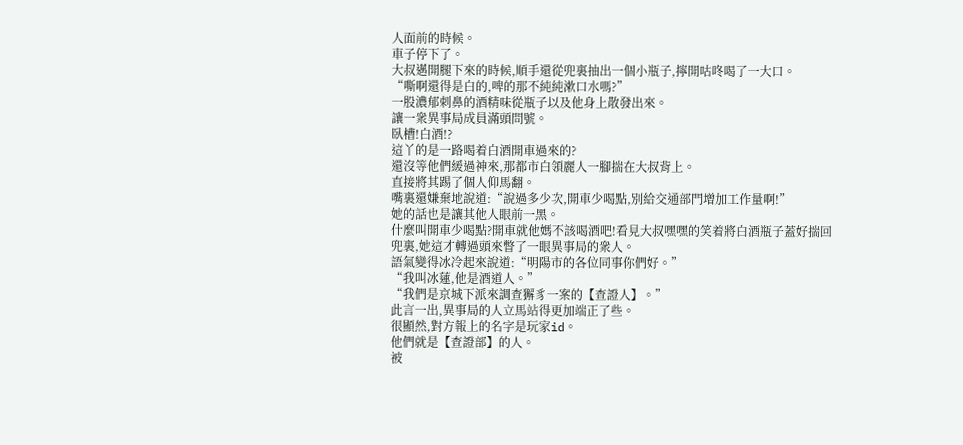人面前的時候。
車子停下了。
大叔邁開腿下來的時候,順手還從兜裏抽出一個小瓶子,擰開咕咚喝了一大口。
“嘶啊還得是白的,啤的那不純純漱口水嗎?”
一股濃郁刺鼻的酒精味從瓶子以及他身上散發出來。
讓一衆異事局成員滿頭問號。
臥槽!白酒!?
這丫的是一路喝着白酒開車過來的?
還沒等他們緩過神來,那都市白領麗人一腳揣在大叔背上。
直接將其踢了個人仰馬翻。
嘴裏還嫌棄地說道:“說過多少次,開車少喝點,別給交通部門增加工作量啊!”
她的話也是讓其他人眼前一黑。
什麼叫開車少喝點?開車就他媽不該喝酒吧!看見大叔嘿嘿的笑着將白酒瓶子蓋好揣回兜裏,她這才轉過頭來瞥了一眼異事局的衆人。
語氣變得冰冷起來說道:“明陽市的各位同事你們好。”
“我叫冰蓮,他是酒道人。”
“我們是京城下派來調查獬豸一案的【查證人】。”
此言一出,異事局的人立馬站得更加端正了些。
很顯然,對方報上的名字是玩家id。
他們就是【查證部】的人。
被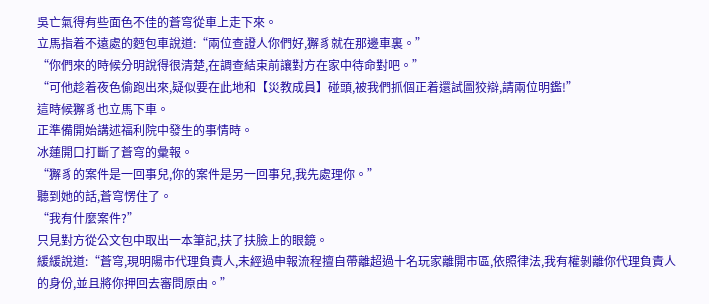吳亡氣得有些面色不佳的蒼穹從車上走下來。
立馬指着不遠處的麪包車說道:“兩位查證人你們好,獬豸就在那邊車裏。”
“你們來的時候分明說得很清楚,在調查結束前讓對方在家中待命對吧。”
“可他趁着夜色偷跑出來,疑似要在此地和【災教成員】碰頭,被我們抓個正着還試圖狡辯,請兩位明鑑!”
這時候獬豸也立馬下車。
正準備開始講述福利院中發生的事情時。
冰蓮開口打斷了蒼穹的彙報。
“獬豸的案件是一回事兒,你的案件是另一回事兒,我先處理你。”
聽到她的話,蒼穹愣住了。
“我有什麼案件?”
只見對方從公文包中取出一本筆記,扶了扶臉上的眼鏡。
緩緩說道:“蒼穹,現明陽市代理負責人,未經過申報流程擅自帶離超過十名玩家離開市區,依照律法,我有權剝離你代理負責人的身份,並且將你押回去審問原由。”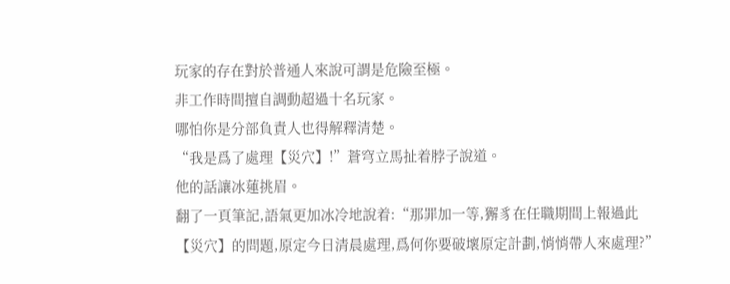玩家的存在對於普通人來說可謂是危險至極。
非工作時間擅自調動超過十名玩家。
哪怕你是分部負責人也得解釋清楚。
“我是爲了處理【災穴】!”蒼穹立馬扯着脖子說道。
他的話讓冰蓮挑眉。
翻了一頁筆記,語氣更加冰冷地說着:“那罪加一等,獬豸在任職期間上報過此【災穴】的問題,原定今日清晨處理,爲何你要破壞原定計劃,悄悄帶人來處理?”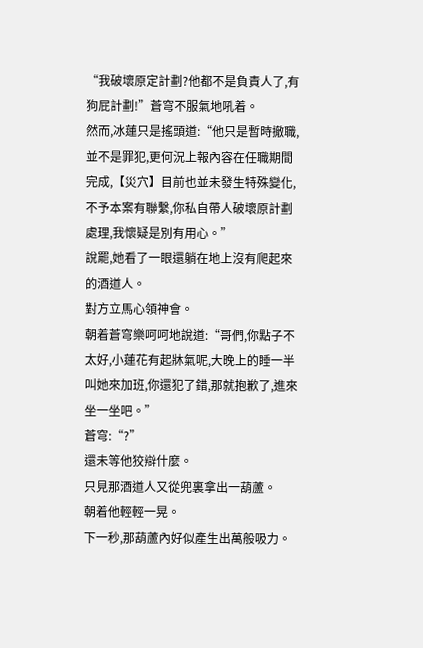“我破壞原定計劃?他都不是負責人了,有狗屁計劃!”蒼穹不服氣地吼着。
然而,冰蓮只是搖頭道:“他只是暫時撤職,並不是罪犯,更何況上報內容在任職期間完成,【災穴】目前也並未發生特殊變化,不予本案有聯繫,你私自帶人破壞原計劃處理,我懷疑是別有用心。”
說罷,她看了一眼還躺在地上沒有爬起來的酒道人。
對方立馬心領神會。
朝着蒼穹樂呵呵地說道:“哥們,你點子不太好,小蓮花有起牀氣呢,大晚上的睡一半叫她來加班,你還犯了錯,那就抱歉了,進來坐一坐吧。”
蒼穹:“?”
還未等他狡辯什麼。
只見那酒道人又從兜裏拿出一葫蘆。
朝着他輕輕一晃。
下一秒,那葫蘆內好似產生出萬般吸力。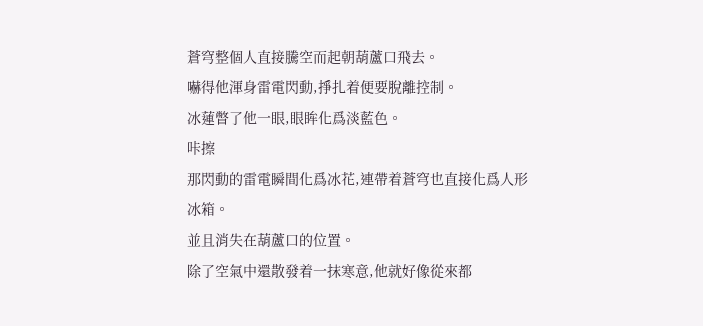蒼穹整個人直接騰空而起朝葫蘆口飛去。
嚇得他渾身雷電閃動,掙扎着便要脫離控制。
冰蓮瞥了他一眼,眼眸化爲淡藍色。
咔擦
那閃動的雷電瞬間化爲冰花,連帶着蒼穹也直接化爲人形冰箱。
並且消失在葫蘆口的位置。
除了空氣中還散發着一抹寒意,他就好像從來都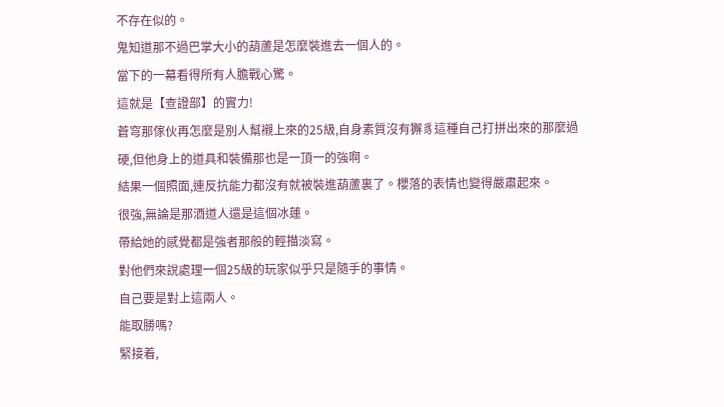不存在似的。
鬼知道那不過巴掌大小的葫蘆是怎麼裝進去一個人的。
當下的一幕看得所有人膽戰心驚。
這就是【查證部】的實力!
蒼穹那傢伙再怎麼是別人幫襯上來的25級,自身素質沒有獬豸這種自己打拼出來的那麼過硬,但他身上的道具和裝備那也是一頂一的強啊。
結果一個照面,連反抗能力都沒有就被裝進葫蘆裏了。櫻落的表情也變得嚴肅起來。
很強,無論是那酒道人還是這個冰蓮。
帶給她的感覺都是強者那般的輕描淡寫。
對他們來說處理一個25級的玩家似乎只是隨手的事情。
自己要是對上這兩人。
能取勝嗎?
緊接着,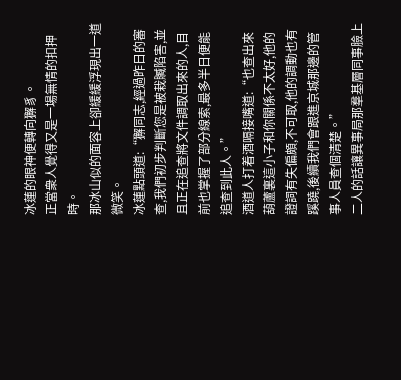冰蓮的眼神便轉向獬豸。
正當衆人覺得又是一場無情的扣押時。
那冰山似的面容上卻緩緩浮現出一道微笑。
冰蓮點頭道:“獬同志,經過昨日的審查,我們初步判斷您是被栽贓陷害,並且正在追查將文件調取出來的人,目前也掌握了部分線索,最多半日便能追查到此人。”
酒道人打着酒嗝接嘴道:“也查出來葫蘆裏這小子和你關係不太好,他的證詞有失偏頗,不可取,他的調動也有蹊蹺,後續我們會跟進京城那邊的管事人員查個清楚。”
二人的話讓異事局那羣基層同事臉上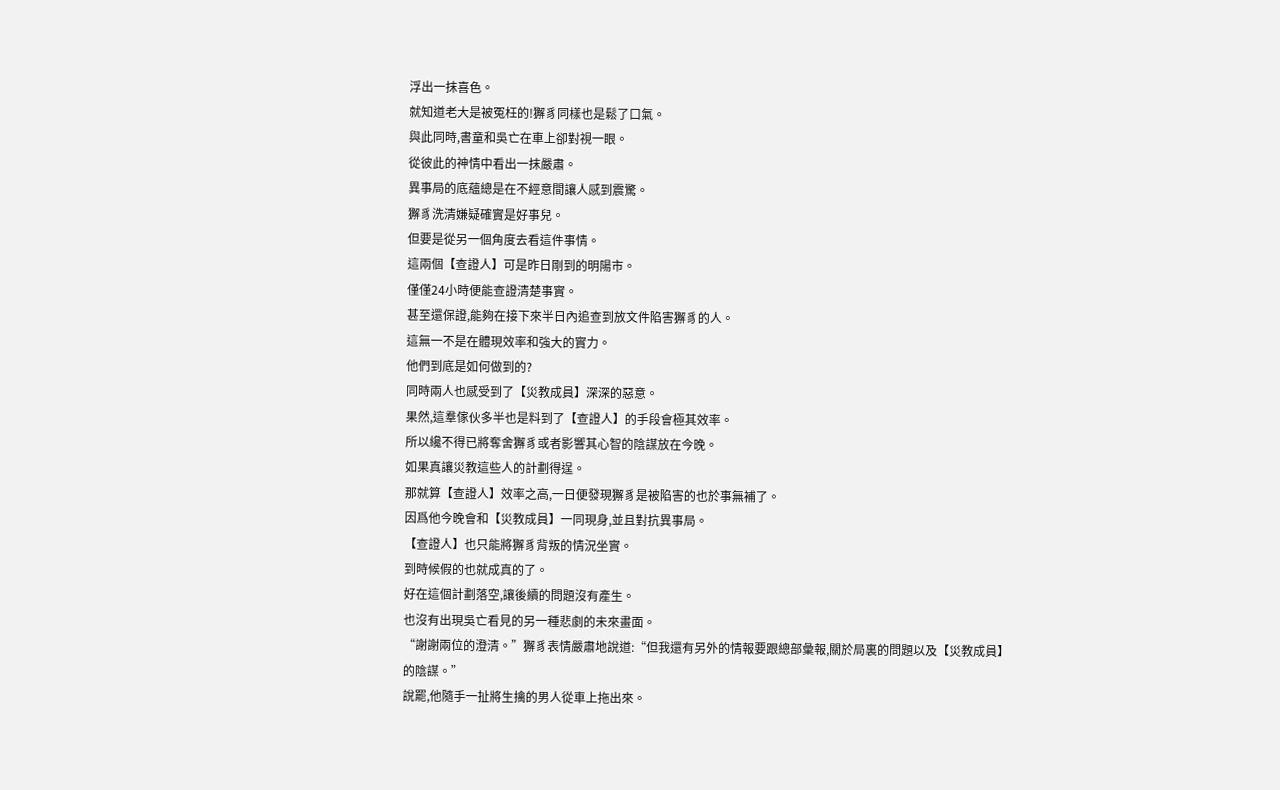浮出一抹喜色。
就知道老大是被冤枉的!獬豸同樣也是鬆了口氣。
與此同時,書童和吳亡在車上卻對視一眼。
從彼此的神情中看出一抹嚴肅。
異事局的底蘊總是在不經意間讓人感到震驚。
獬豸洗清嫌疑確實是好事兒。
但要是從另一個角度去看這件事情。
這兩個【查證人】可是昨日剛到的明陽市。
僅僅24小時便能查證清楚事實。
甚至還保證,能夠在接下來半日內追查到放文件陷害獬豸的人。
這無一不是在體現效率和強大的實力。
他們到底是如何做到的?
同時兩人也感受到了【災教成員】深深的惡意。
果然,這羣傢伙多半也是料到了【查證人】的手段會極其效率。
所以纔不得已將奪舍獬豸或者影響其心智的陰謀放在今晚。
如果真讓災教這些人的計劃得逞。
那就算【查證人】效率之高,一日便發現獬豸是被陷害的也於事無補了。
因爲他今晚會和【災教成員】一同現身,並且對抗異事局。
【查證人】也只能將獬豸背叛的情況坐實。
到時候假的也就成真的了。
好在這個計劃落空,讓後續的問題沒有產生。
也沒有出現吳亡看見的另一種悲劇的未來畫面。
“謝謝兩位的澄清。”獬豸表情嚴肅地說道:“但我還有另外的情報要跟總部彙報,關於局裏的問題以及【災教成員】的陰謀。”
說罷,他隨手一扯將生擒的男人從車上拖出來。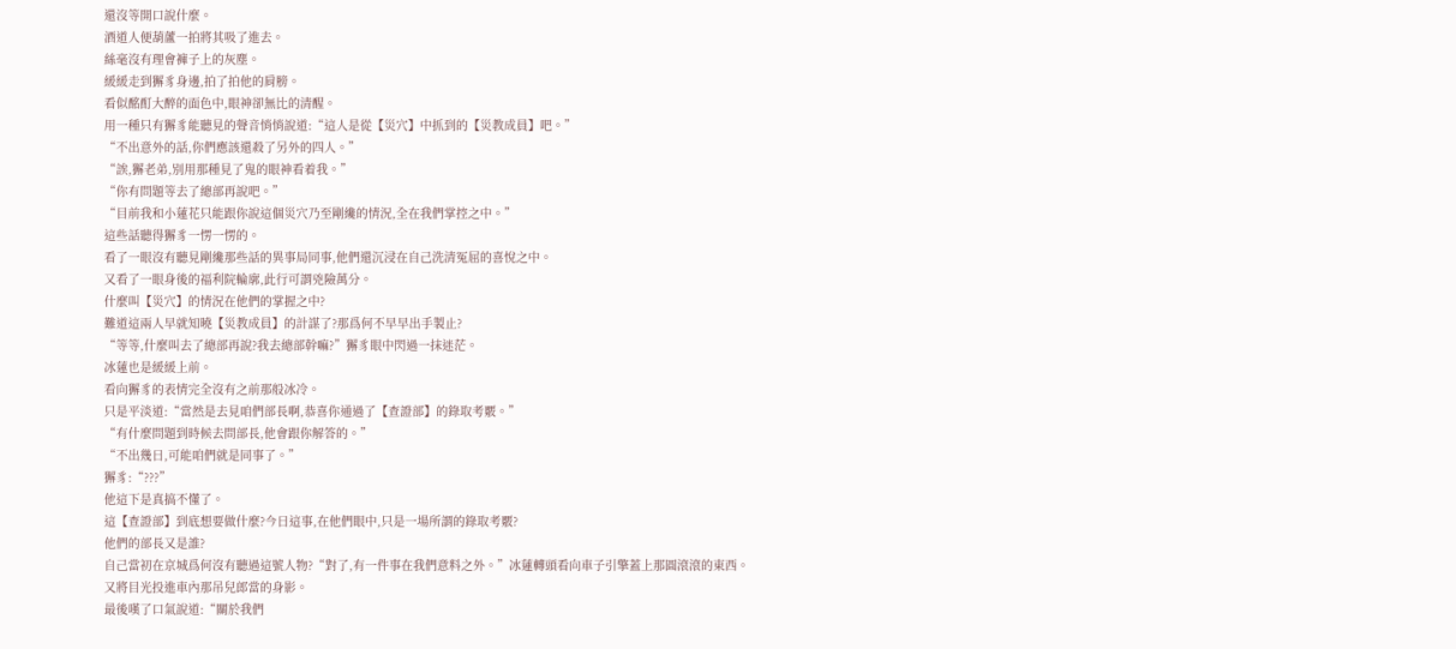還沒等開口說什麼。
酒道人便葫蘆一拍將其吸了進去。
絲毫沒有理會褲子上的灰塵。
緩緩走到獬豸身邊,拍了拍他的肩膀。
看似酩酊大醉的面色中,眼神卻無比的清醒。
用一種只有獬豸能聽見的聲音悄悄說道:“這人是從【災穴】中抓到的【災教成員】吧。”
“不出意外的話,你們應該還殺了另外的四人。”
“誒,獬老弟,別用那種見了鬼的眼神看着我。”
“你有問題等去了總部再說吧。”
“目前我和小蓮花只能跟你說這個災穴乃至剛纔的情況,全在我們掌控之中。”
這些話聽得獬豸一愣一愣的。
看了一眼沒有聽見剛纔那些話的異事局同事,他們還沉浸在自己洗清冤屈的喜悅之中。
又看了一眼身後的福利院輪廓,此行可謂兇險萬分。
什麼叫【災穴】的情況在他們的掌握之中?
難道這兩人早就知曉【災教成員】的計謀了?那爲何不早早出手製止?
“等等,什麼叫去了總部再說?我去總部幹嘛?”獬豸眼中閃過一抹迷茫。
冰蓮也是緩緩上前。
看向獬豸的表情完全沒有之前那般冰冷。
只是平淡道:“當然是去見咱們部長啊,恭喜你通過了【查證部】的錄取考覈。”
“有什麼問題到時候去問部長,他會跟你解答的。”
“不出幾日,可能咱們就是同事了。”
獬豸:“???”
他這下是真搞不懂了。
這【查證部】到底想要做什麼?今日這事,在他們眼中,只是一場所謂的錄取考覈?
他們的部長又是誰?
自己當初在京城爲何沒有聽過這號人物?“對了,有一件事在我們意料之外。”冰蓮轉頭看向車子引擎蓋上那圓滾滾的東西。
又將目光投進車內那吊兒郎當的身影。
最後嘆了口氣說道:“關於我們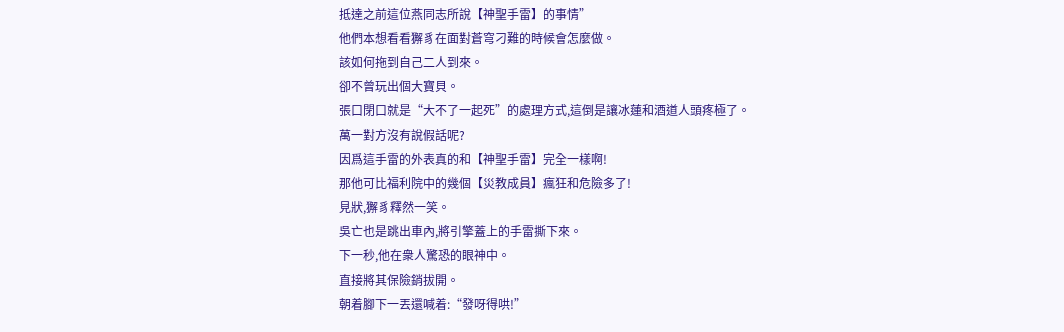抵達之前這位燕同志所說【神聖手雷】的事情”
他們本想看看獬豸在面對蒼穹刁難的時候會怎麼做。
該如何拖到自己二人到來。
卻不曾玩出個大寶貝。
張口閉口就是“大不了一起死”的處理方式,這倒是讓冰蓮和酒道人頭疼極了。
萬一對方沒有說假話呢?
因爲這手雷的外表真的和【神聖手雷】完全一樣啊!
那他可比福利院中的幾個【災教成員】瘋狂和危險多了!
見狀,獬豸釋然一笑。
吳亡也是跳出車內,將引擎蓋上的手雷撕下來。
下一秒,他在衆人驚恐的眼神中。
直接將其保險銷拔開。
朝着腳下一丟還喊着:“發呀得哄!”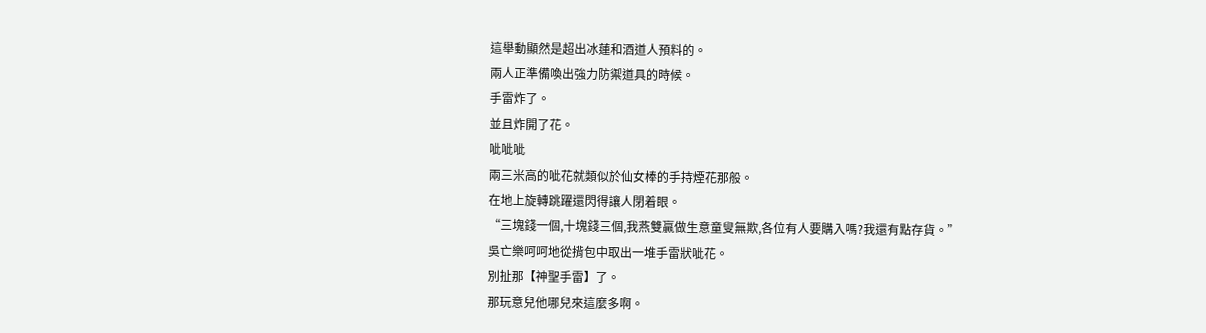這舉動顯然是超出冰蓮和酒道人預料的。
兩人正準備喚出強力防禦道具的時候。
手雷炸了。
並且炸開了花。
呲呲呲
兩三米高的呲花就類似於仙女棒的手持煙花那般。
在地上旋轉跳躍還閃得讓人閉着眼。
“三塊錢一個,十塊錢三個,我燕雙贏做生意童叟無欺,各位有人要購入嗎?我還有點存貨。”
吳亡樂呵呵地從揹包中取出一堆手雷狀呲花。
別扯那【神聖手雷】了。
那玩意兒他哪兒來這麼多啊。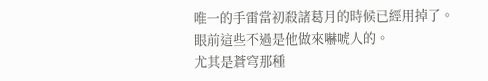唯一的手雷當初殺諸葛月的時候已經用掉了。
眼前這些不過是他做來嚇唬人的。
尤其是蒼穹那種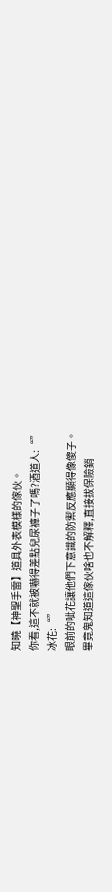知曉【神聖手雷】道具外表模樣的傢伙。
你看,這不就被嚇得差點兒尿褲子了嗎?酒道人:“”
冰花:“”
眼前的呲花讓他們下意識的防禦反應顯得像傻子。
畢竟鬼知道這傢伙啥也不解釋,直接拔保險銷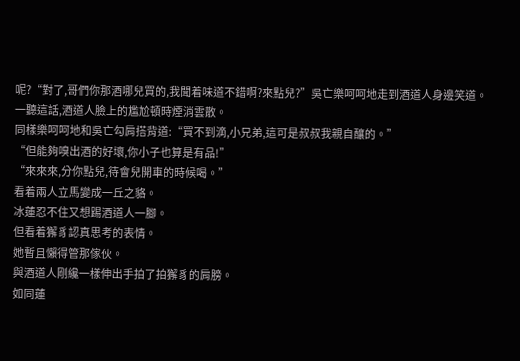呢?“對了,哥們你那酒哪兒買的,我聞着味道不錯啊?來點兒?”吳亡樂呵呵地走到酒道人身邊笑道。
一聽這話,酒道人臉上的尷尬頓時煙消雲散。
同樣樂呵呵地和吳亡勾肩搭背道:“買不到滴,小兄弟,這可是叔叔我親自釀的。”
“但能夠嗅出酒的好壞,你小子也算是有品!”
“來來來,分你點兒,待會兒開車的時候喝。”
看着兩人立馬變成一丘之貉。
冰蓮忍不住又想踢酒道人一腳。
但看着獬豸認真思考的表情。
她暫且懶得管那傢伙。
與酒道人剛纔一樣伸出手拍了拍獬豸的肩膀。
如同蓮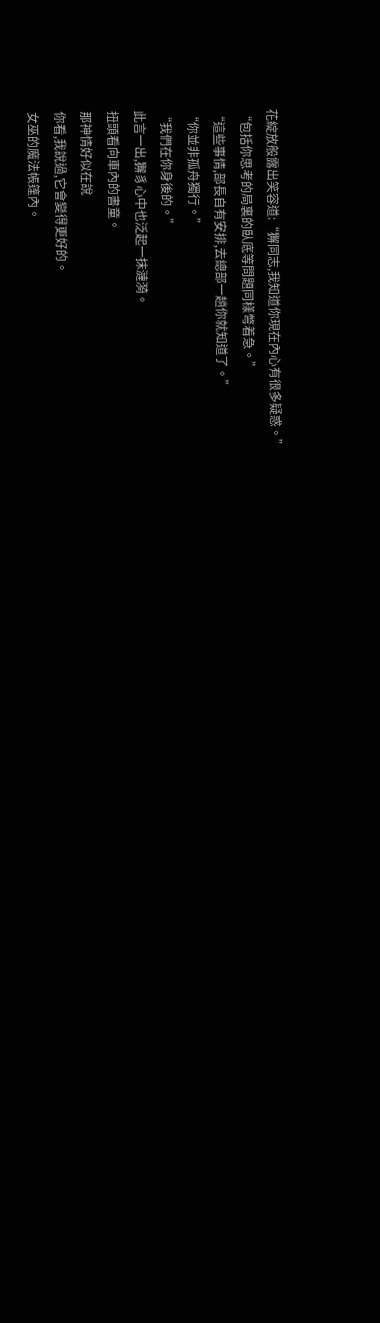花綻放般露出笑容道:“獬同志,我知道你現在內心有很多疑惑。”
“包括你思考的局裏的臥底等問題同樣彆着急。”
“這些事情,部長自有安排,去總部一趟你就知道了。”
“你並非孤舟獨行。”
“我們在你身後的。”
此言一出,獬豸心中也泛起一抹漣漪。
扭頭看向車內的書童。
那神情好似在說
你看,我說過,它會變得更好的。
女巫的魔法帳篷內。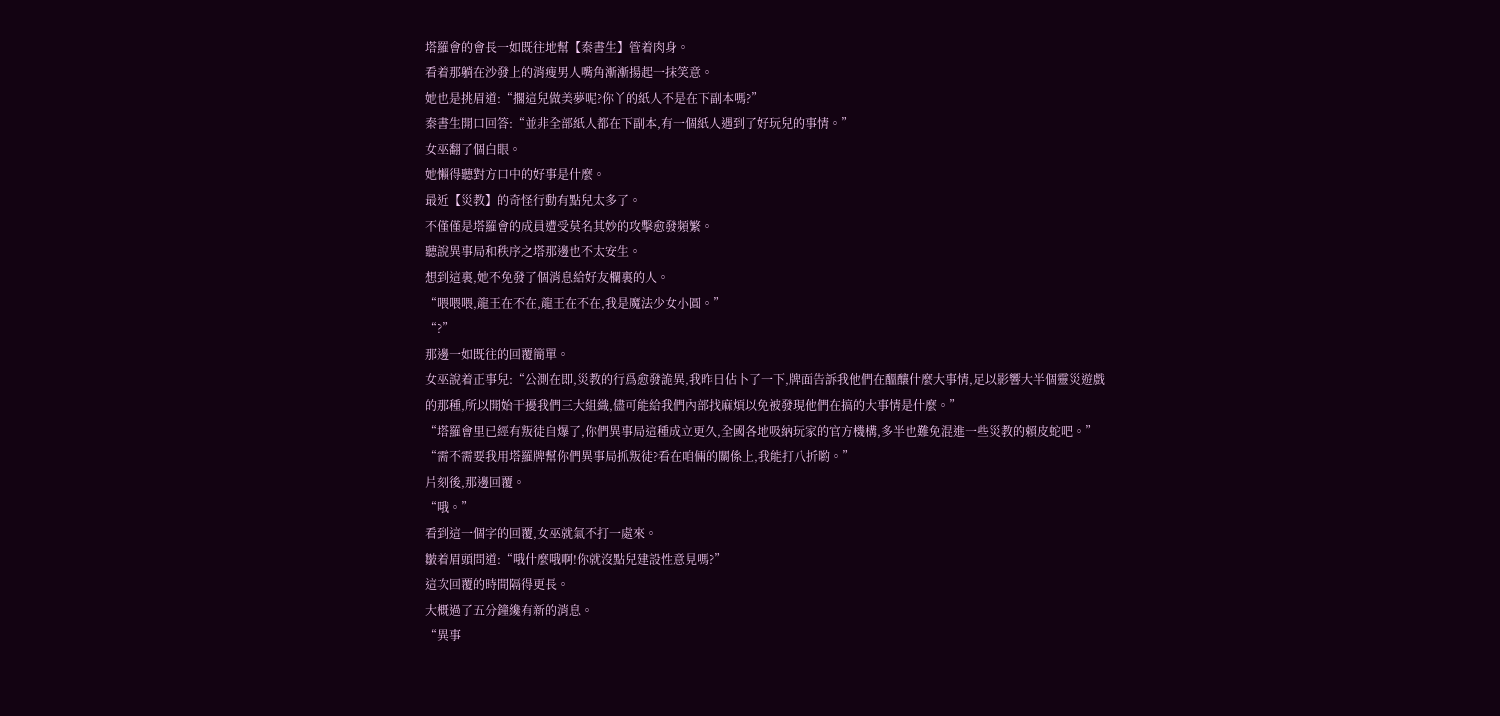塔羅會的會長一如既往地幫【秦書生】管着肉身。
看着那躺在沙發上的消瘦男人嘴角漸漸揚起一抹笑意。
她也是挑眉道:“擱這兒做美夢呢?你丫的紙人不是在下副本嗎?”
秦書生開口回答:“並非全部紙人都在下副本,有一個紙人遇到了好玩兒的事情。”
女巫翻了個白眼。
她懶得聽對方口中的好事是什麼。
最近【災教】的奇怪行動有點兒太多了。
不僅僅是塔羅會的成員遭受莫名其妙的攻擊愈發頻繁。
聽說異事局和秩序之塔那邊也不太安生。
想到這裏,她不免發了個消息給好友欄裏的人。
“喂喂喂,龍王在不在,龍王在不在,我是魔法少女小圓。”
“?”
那邊一如既往的回覆簡單。
女巫說着正事兒:“公測在即,災教的行爲愈發詭異,我昨日佔卜了一下,牌面告訴我他們在醞釀什麼大事情,足以影響大半個靈災遊戲的那種,所以開始干擾我們三大組織,儘可能給我們內部找麻煩以免被發現他們在搞的大事情是什麼。”
“塔羅會里已經有叛徒自爆了,你們異事局這種成立更久,全國各地吸納玩家的官方機構,多半也難免混進一些災教的賴皮蛇吧。”
“需不需要我用塔羅牌幫你們異事局抓叛徒?看在咱倆的關係上,我能打八折喲。”
片刻後,那邊回覆。
“哦。”
看到這一個字的回覆,女巫就氣不打一處來。
皺着眉頭問道:“哦什麼哦啊!你就沒點兒建設性意見嗎?”
這次回覆的時間隔得更長。
大概過了五分鐘纔有新的消息。
“異事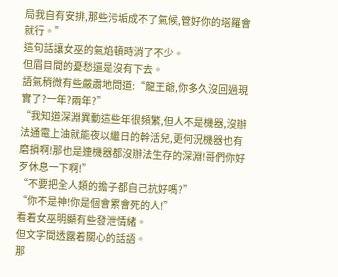局我自有安排,那些污垢成不了氣候,管好你的塔羅會就行。”
這句話讓女巫的氣焰頓時消了不少。
但眉目間的憂愁還是沒有下去。
語氣稍微有些嚴肅地問道:“龍王爺,你多久沒回過現實了?一年?兩年?”
“我知道深淵異動這些年很頻繁,但人不是機器,沒辦法通電上油就能夜以繼日的幹活兒,更何況機器也有磨損啊!那也是連機器都沒辦法生存的深淵!哥們你好歹休息一下啊!”
“不要把全人類的擔子都自己抗好嗎?”
“你不是神!你是個會累會死的人!”
看着女巫明顯有些發泄情緒。
但文字間透露着關心的話語。
那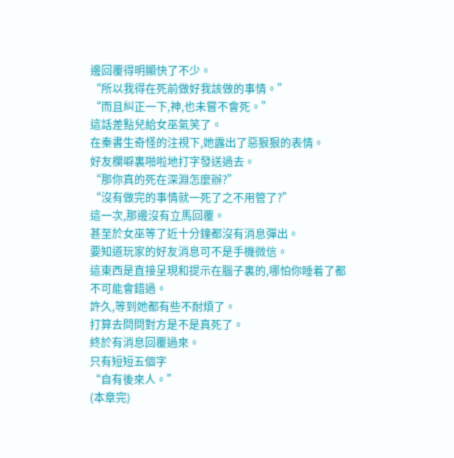邊回覆得明顯快了不少。
“所以我得在死前做好我該做的事情。”
“而且糾正一下,神,也未嘗不會死。”
這話差點兒給女巫氣笑了。
在秦書生奇怪的注視下,她露出了惡狠狠的表情。
好友欄噼裏啪啦地打字發送過去。
“那你真的死在深淵怎麼辦?”
“沒有做完的事情就一死了之不用管了?”
這一次,那邊沒有立馬回覆。
甚至於女巫等了近十分鐘都沒有消息彈出。
要知道玩家的好友消息可不是手機微信。
這東西是直接呈現和提示在腦子裏的,哪怕你睡着了都不可能會錯過。
許久,等到她都有些不耐煩了。
打算去問問對方是不是真死了。
終於有消息回覆過來。
只有短短五個字
“自有後來人。”
(本章完)